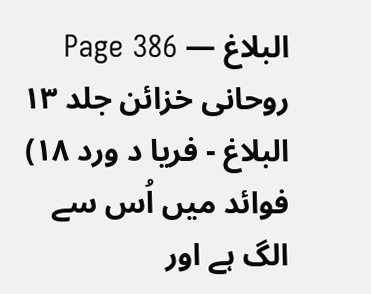البلاغ — Page 386
روحانی خزائن جلد ۱۳ البلاغ - فریا د ورد ۱۸) فوائد میں اُس سے الگ ہے اور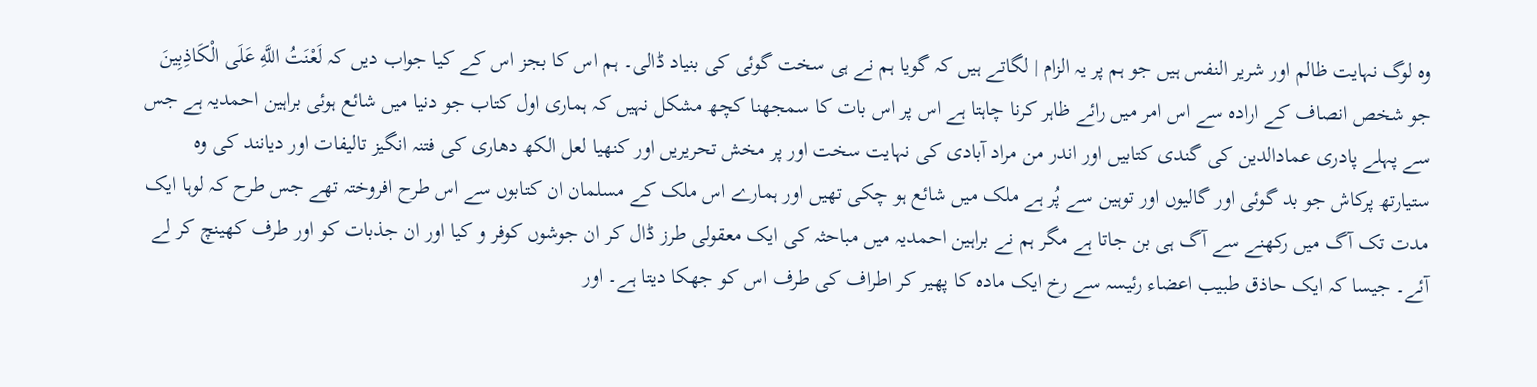وہ لوگ نہایت ظالم اور شریر النفس ہیں جو ہم پر یہ الزام | لگاتے ہیں کہ گویا ہم نے ہی سخت گوئی کی بنیاد ڈالی۔ ہم اس کا بجز اس کے کیا جواب دیں کہ لَعْنَتُ اللَّهِ عَلَى الْكَاذِبِينَ جو شخص انصاف کے ارادہ سے اس امر میں رائے ظاہر کرنا چاہتا ہے اس پر اس بات کا سمجھنا کچھ مشکل نہیں کہ ہماری اول کتاب جو دنیا میں شائع ہوئی براہین احمدیہ ہے جس سے پہلے پادری عمادالدین کی گندی کتابیں اور اندر من مراد آبادی کی نہایت سخت اور پر مخش تحریریں اور کنھیا لعل الکھ دھاری کی فتنہ انگیز تالیفات اور دیانند کی وہ ستیارتھ پرکاش جو بد گوئی اور گالیوں اور توہین سے پُر ہے ملک میں شائع ہو چکی تھیں اور ہمارے اس ملک کے مسلمان ان کتابوں سے اس طرح افروختہ تھے جس طرح کہ لوہا ایک مدت تک آگ میں رکھنے سے آگ ہی بن جاتا ہے مگر ہم نے براہین احمدیہ میں مباحثہ کی ایک معقولی طرز ڈال کر ان جوشوں کوفر و کیا اور ان جذبات کو اور طرف کھینچ کر لے آئے۔ جیسا کہ ایک حاذق طبیب اعضاء رئیسہ سے رخ ایک مادہ کا پھیر کر اطراف کی طرف اس کو جھکا دیتا ہے۔ اور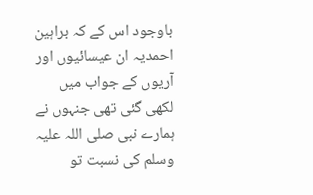باوجود اس کے کہ براہین احمدیہ ان عیسائیوں اور آریوں کے جواب میں لکھی گئی تھی جنہوں نے ہمارے نبی صلی اللہ علیہ وسلم کی نسبت تو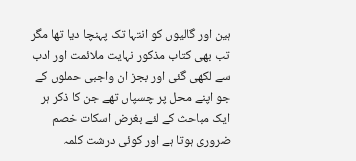ہین اور گالیوں کو انتہا تک پہنچا دیا تھا مگر تب بھی کتاب مذکور نہایت ملائمت اور ادب سے لکھی گئی اور بجز ان واجبی حملوں کے جو اپنے محل پر چسپاں تھے جن کا ذکر ہر ایک مباحث کے لئے بغرض اسکات خصم ضروری ہوتا ہے اور کوئی درشت کلمہ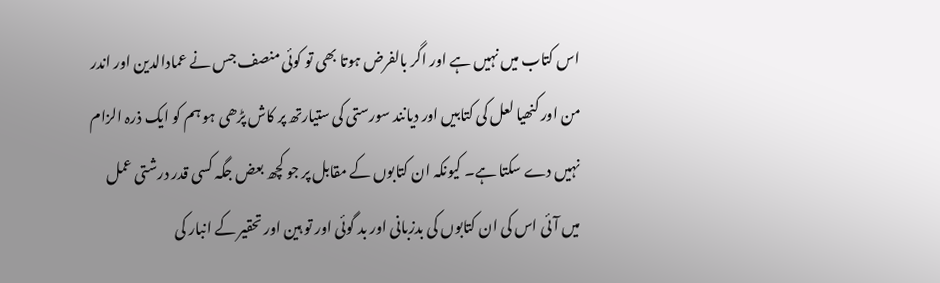اس کتاب میں نہیں ہے اور اگر بالفرض ہوتا بھی تو کوئی منصف جس نے عمادالدین اور اندر من اور کنھیا لعل کی کتابیں اور دیانند سورستی کی ستیارتھ پر کاش پڑھی ہو ہم کو ایک ذرہ الزام نہیں دے سکتا ہے۔ کیونکہ ان کتابوں کے مقابل پر جو کچھ بعض جگہ کسی قدر درشتی عمل میں آئی اس کی ان کتابوں کی بدزبانی اور بد گوئی اور تو ہین اور تحقیر کے انبار کی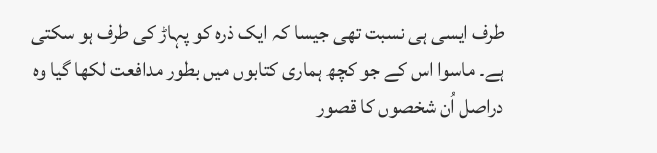طرف ایسی ہی نسبت تھی جیسا کہ ایک ذرہ کو پہاڑ کی طرف ہو سکتی ہے۔ ماسوا اس کے جو کچھ ہماری کتابوں میں بطور مدافعت لکھا گیا وہ دراصل اُن شخصوں کا قصور